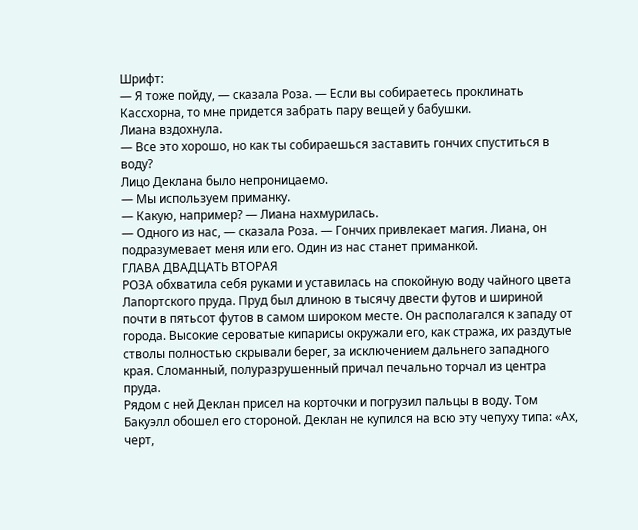Шрифт:
— Я тоже пойду, — сказала Роза. — Если вы собираетесь проклинать Кассхорна, то мне придется забрать пару вещей у бабушки.
Лиана вздохнула.
— Все это хорошо, но как ты собираешься заставить гончих спуститься в воду?
Лицо Деклана было непроницаемо.
— Мы используем приманку.
— Какую, например? — Лиана нахмурилась.
— Одного из нас, — сказала Роза. — Гончих привлекает магия. Лиана, он подразумевает меня или его. Один из нас станет приманкой.
ГЛАВА ДВАДЦАТЬ ВТОРАЯ
РОЗА обхватила себя руками и уставилась на спокойную воду чайного цвета Лапортского пруда. Пруд был длиною в тысячу двести футов и шириной почти в пятьсот футов в самом широком месте. Он располагался к западу от города. Высокие сероватые кипарисы окружали его, как стража, их раздутые стволы полностью скрывали берег, за исключением дальнего западного края. Сломанный, полуразрушенный причал печально торчал из центра пруда.
Рядом с ней Деклан присел на корточки и погрузил пальцы в воду. Том Бакуэлл обошел его стороной. Деклан не купился на всю эту чепуху типа: «Ах, черт,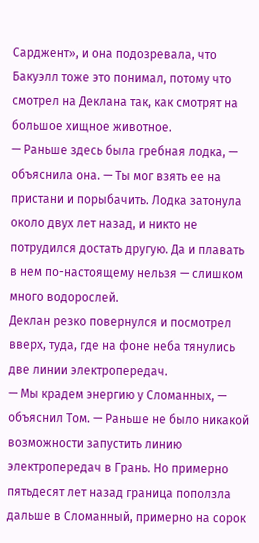Сарджент», и она подозревала, что Бакуэлл тоже это понимал, потому что смотрел на Деклана так, как смотрят на большое хищное животное.
— Раньше здесь была гребная лодка, — объяснила она. — Ты мог взять ее на пристани и порыбачить. Лодка затонула около двух лет назад, и никто не потрудился достать другую. Да и плавать в нем по-настоящему нельзя — слишком много водорослей.
Деклан резко повернулся и посмотрел вверх, туда, где на фоне неба тянулись две линии электропередач.
— Мы крадем энергию у Сломанных, — объяснил Том. — Раньше не было никакой возможности запустить линию электропередач в Грань. Но примерно пятьдесят лет назад граница поползла дальше в Сломанный, примерно на сорок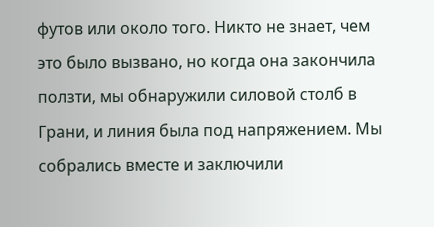футов или около того. Никто не знает, чем это было вызвано, но когда она закончила ползти, мы обнаружили силовой столб в Грани, и линия была под напряжением. Мы собрались вместе и заключили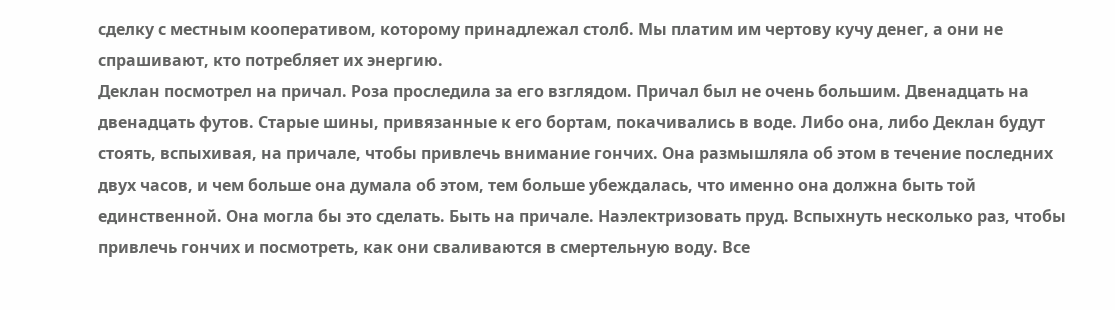сделку с местным кооперативом, которому принадлежал столб. Мы платим им чертову кучу денег, а они не спрашивают, кто потребляет их энергию.
Деклан посмотрел на причал. Роза проследила за его взглядом. Причал был не очень большим. Двенадцать на двенадцать футов. Старые шины, привязанные к его бортам, покачивались в воде. Либо она, либо Деклан будут стоять, вспыхивая, на причале, чтобы привлечь внимание гончих. Она размышляла об этом в течение последних двух часов, и чем больше она думала об этом, тем больше убеждалась, что именно она должна быть той единственной. Она могла бы это сделать. Быть на причале. Наэлектризовать пруд. Вспыхнуть несколько раз, чтобы привлечь гончих и посмотреть, как они сваливаются в смертельную воду. Все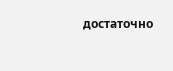достаточно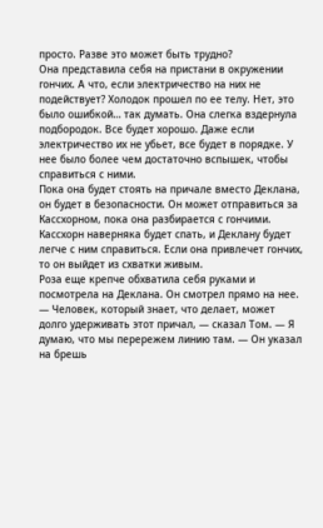просто. Разве это может быть трудно?
Она представила себя на пристани в окружении гончих. А что, если электричество на них не подействует? Холодок прошел по ее телу. Нет, это было ошибкой… так думать. Она слегка вздернула подбородок. Все будет хорошо. Даже если электричество их не убьет, все будет в порядке. У нее было более чем достаточно вспышек, чтобы справиться с ними.
Пока она будет стоять на причале вместо Деклана, он будет в безопасности. Он может отправиться за Кассхорном, пока она разбирается с гончими. Кассхорн наверняка будет спать, и Деклану будет легче с ним справиться. Если она привлечет гончих, то он выйдет из схватки живым.
Роза еще крепче обхватила себя руками и посмотрела на Деклана. Он смотрел прямо на нее.
— Человек, который знает, что делает, может долго удерживать этот причал, — сказал Том. — Я думаю, что мы перережем линию там. — Он указал на брешь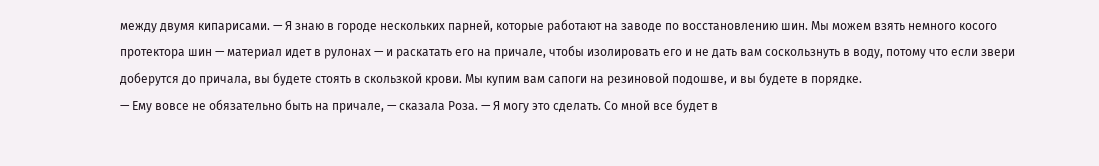между двумя кипарисами. — Я знаю в городе нескольких парней, которые работают на заводе по восстановлению шин. Мы можем взять немного косого протектора шин — материал идет в рулонах — и раскатать его на причале, чтобы изолировать его и не дать вам соскользнуть в воду, потому что если звери доберутся до причала, вы будете стоять в скользкой крови. Мы купим вам сапоги на резиновой подошве, и вы будете в порядке.
— Ему вовсе не обязательно быть на причале, — сказала Роза. — Я могу это сделать. Со мной все будет в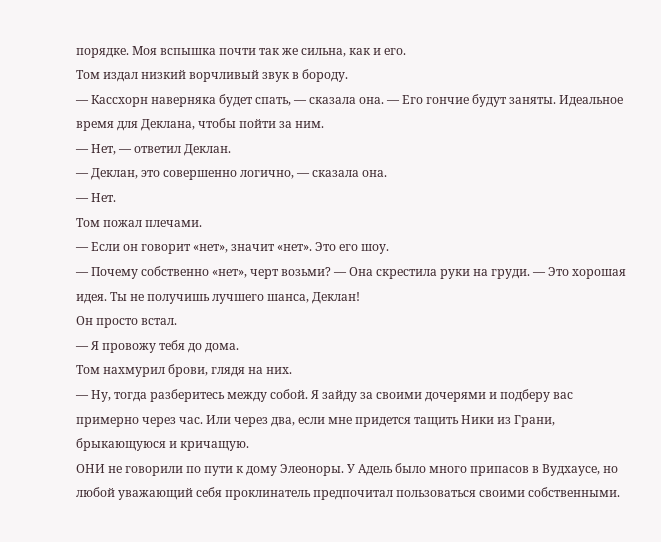порядке. Моя вспышка почти так же сильна, как и его.
Том издал низкий ворчливый звук в бороду.
— Кассхорн наверняка будет спать, — сказала она. — Его гончие будут заняты. Идеальное время для Деклана, чтобы пойти за ним.
— Нет, — ответил Деклан.
— Деклан, это совершенно логично, — сказала она.
— Нет.
Том пожал плечами.
— Если он говорит «нет», значит «нет». Это его шоу.
— Почему собственно «нет», черт возьми? — Она скрестила руки на груди. — Это хорошая идея. Ты не получишь лучшего шанса, Деклан!
Он просто встал.
— Я провожу тебя до дома.
Том нахмурил брови, глядя на них.
— Ну, тогда разберитесь между собой. Я зайду за своими дочерями и подберу вас примерно через час. Или через два, если мне придется тащить Ники из Грани, брыкающуюся и кричащую.
ОНИ не говорили по пути к дому Элеоноры. У Адель было много припасов в Вудхаусе, но любой уважающий себя проклинатель предпочитал пользоваться своими собственными.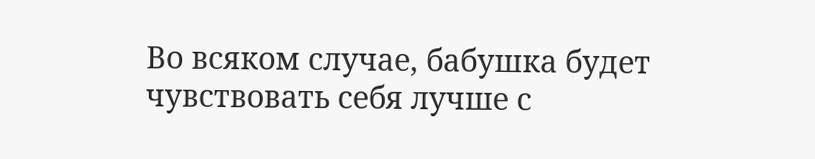Во всяком случае, бабушка будет чувствовать себя лучше с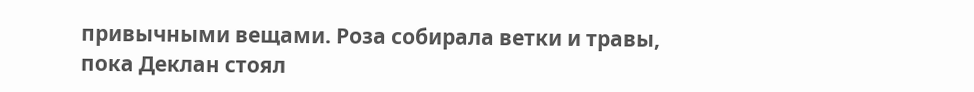привычными вещами. Роза собирала ветки и травы, пока Деклан стоял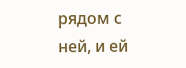рядом с ней, и ей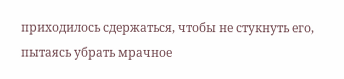приходилось сдержаться, чтобы не стукнуть его, пытаясь убрать мрачное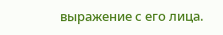выражение с его лица.